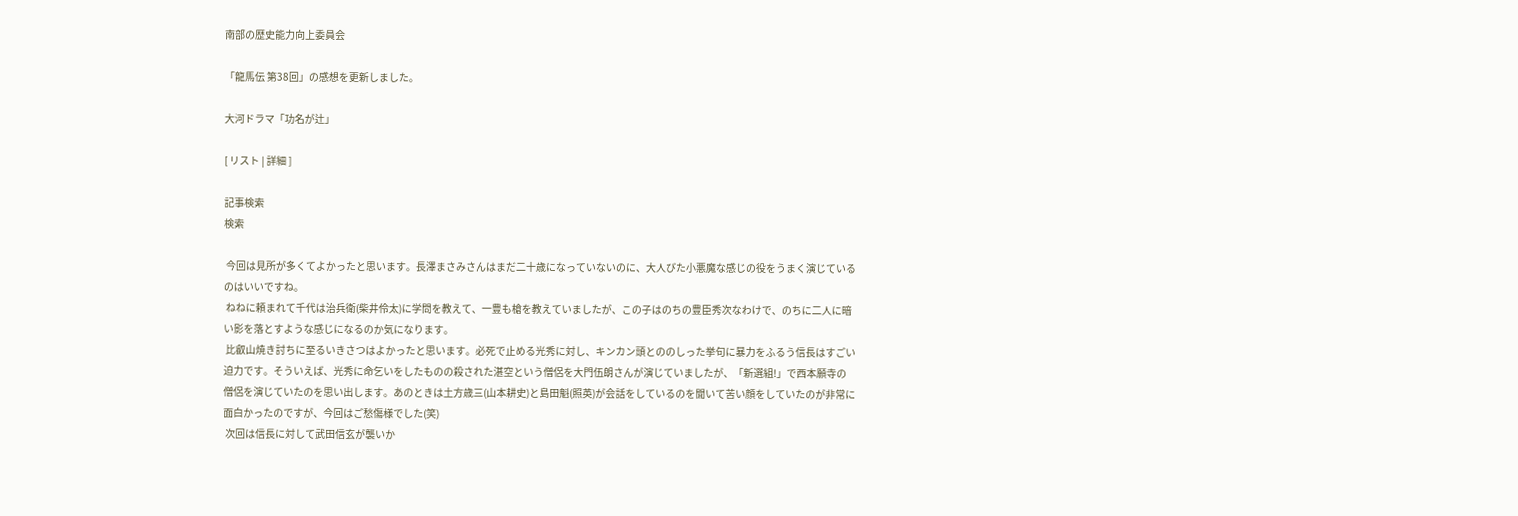南部の歴史能力向上委員会

「龍馬伝 第38回」の感想を更新しました。

大河ドラマ「功名が辻」

[ リスト | 詳細 ]

記事検索
検索

 今回は見所が多くてよかったと思います。長澤まさみさんはまだ二十歳になっていないのに、大人びた小悪魔な感じの役をうまく演じているのはいいですね。
 ねねに頼まれて千代は治兵衛(柴井伶太)に学問を教えて、一豊も槍を教えていましたが、この子はのちの豊臣秀次なわけで、のちに二人に暗い影を落とすような感じになるのか気になります。
 比叡山焼き討ちに至るいきさつはよかったと思います。必死で止める光秀に対し、キンカン頭とののしった挙句に暴力をふるう信長はすごい迫力です。そういえば、光秀に命乞いをしたものの殺された湛空という僧侶を大門伍朗さんが演じていましたが、「新選組!」で西本願寺の僧侶を演じていたのを思い出します。あのときは土方歳三(山本耕史)と島田魁(照英)が会話をしているのを聞いて苦い顔をしていたのが非常に面白かったのですが、今回はご愁傷様でした(笑)
 次回は信長に対して武田信玄が襲いか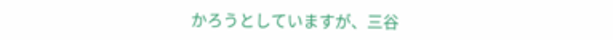かろうとしていますが、三谷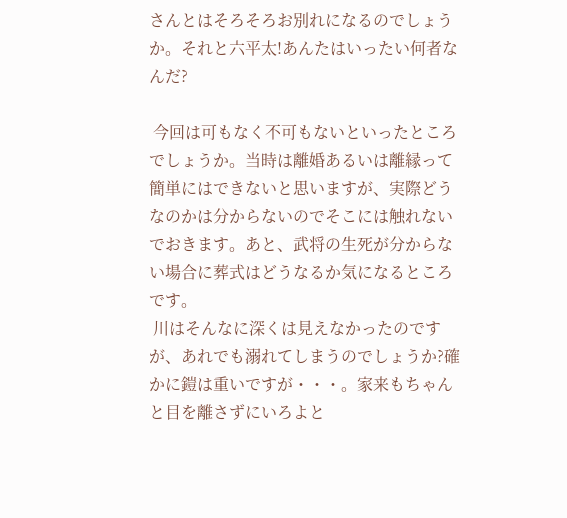さんとはそろそろお別れになるのでしょうか。それと六平太!あんたはいったい何者なんだ?

 今回は可もなく不可もないといったところでしょうか。当時は離婚あるいは離縁って簡単にはできないと思いますが、実際どうなのかは分からないのでそこには触れないでおきます。あと、武将の生死が分からない場合に葬式はどうなるか気になるところです。
 川はそんなに深くは見えなかったのですが、あれでも溺れてしまうのでしょうか?確かに鎧は重いですが・・・。家来もちゃんと目を離さずにいろよと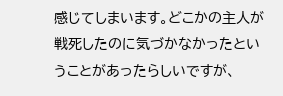感じてしまいます。どこかの主人が戦死したのに気づかなかったということがあったらしいですが、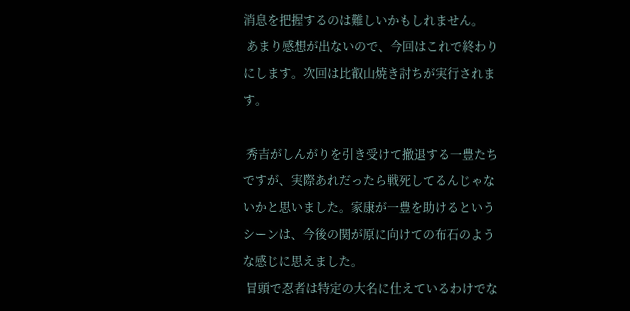消息を把握するのは難しいかもしれません。
 あまり感想が出ないので、今回はこれで終わりにします。次回は比叡山焼き討ちが実行されます。

 秀吉がしんがりを引き受けて撤退する一豊たちですが、実際あれだったら戦死してるんじゃないかと思いました。家康が一豊を助けるというシーンは、今後の関が原に向けての布石のような感じに思えました。
 冒頭で忍者は特定の大名に仕えているわけでな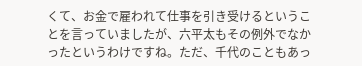くて、お金で雇われて仕事を引き受けるということを言っていましたが、六平太もその例外でなかったというわけですね。ただ、千代のこともあっ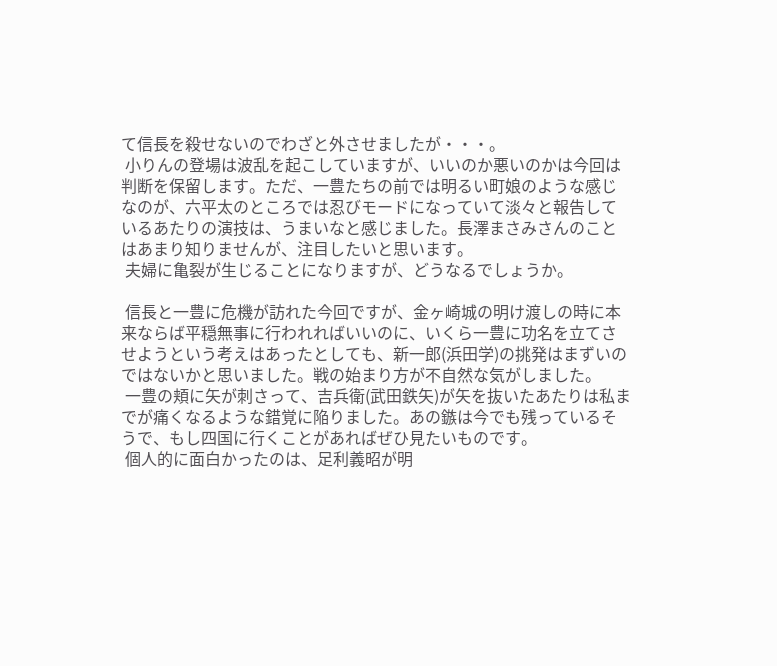て信長を殺せないのでわざと外させましたが・・・。
 小りんの登場は波乱を起こしていますが、いいのか悪いのかは今回は判断を保留します。ただ、一豊たちの前では明るい町娘のような感じなのが、六平太のところでは忍びモードになっていて淡々と報告しているあたりの演技は、うまいなと感じました。長澤まさみさんのことはあまり知りませんが、注目したいと思います。
 夫婦に亀裂が生じることになりますが、どうなるでしょうか。

 信長と一豊に危機が訪れた今回ですが、金ヶ崎城の明け渡しの時に本来ならば平穏無事に行われればいいのに、いくら一豊に功名を立てさせようという考えはあったとしても、新一郎(浜田学)の挑発はまずいのではないかと思いました。戦の始まり方が不自然な気がしました。
 一豊の頬に矢が刺さって、吉兵衛(武田鉄矢)が矢を抜いたあたりは私までが痛くなるような錯覚に陥りました。あの鏃は今でも残っているそうで、もし四国に行くことがあればぜひ見たいものです。
 個人的に面白かったのは、足利義昭が明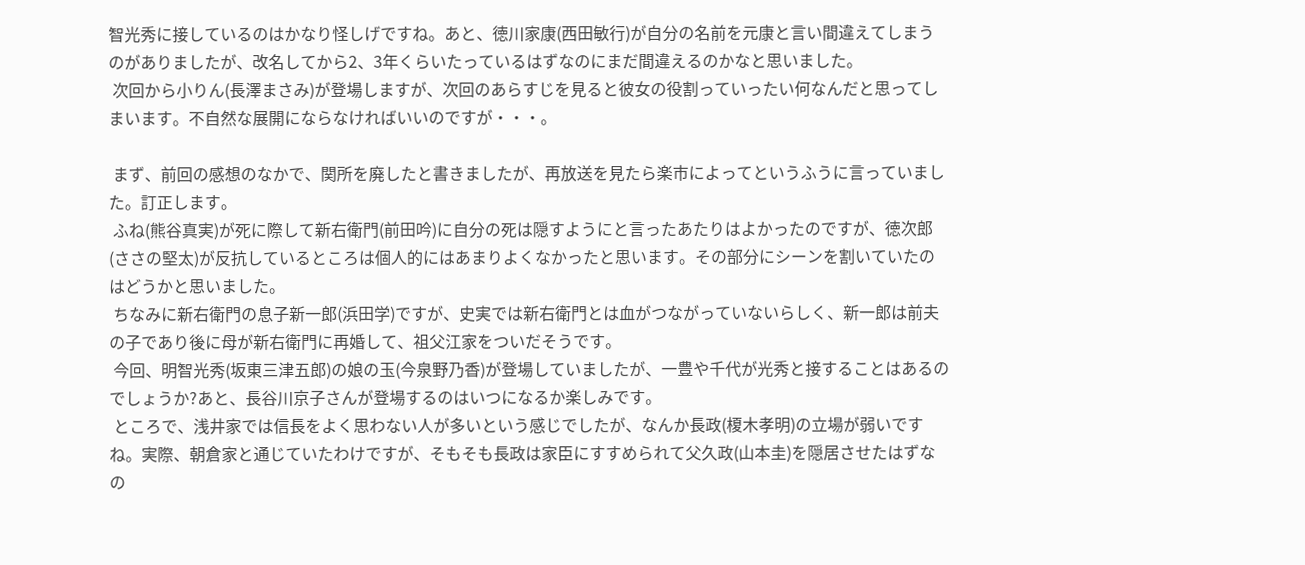智光秀に接しているのはかなり怪しげですね。あと、徳川家康(西田敏行)が自分の名前を元康と言い間違えてしまうのがありましたが、改名してから2、3年くらいたっているはずなのにまだ間違えるのかなと思いました。
 次回から小りん(長澤まさみ)が登場しますが、次回のあらすじを見ると彼女の役割っていったい何なんだと思ってしまいます。不自然な展開にならなければいいのですが・・・。

 まず、前回の感想のなかで、関所を廃したと書きましたが、再放送を見たら楽市によってというふうに言っていました。訂正します。
 ふね(熊谷真実)が死に際して新右衛門(前田吟)に自分の死は隠すようにと言ったあたりはよかったのですが、徳次郎(ささの堅太)が反抗しているところは個人的にはあまりよくなかったと思います。その部分にシーンを割いていたのはどうかと思いました。
 ちなみに新右衛門の息子新一郎(浜田学)ですが、史実では新右衛門とは血がつながっていないらしく、新一郎は前夫の子であり後に母が新右衛門に再婚して、祖父江家をついだそうです。
 今回、明智光秀(坂東三津五郎)の娘の玉(今泉野乃香)が登場していましたが、一豊や千代が光秀と接することはあるのでしょうか?あと、長谷川京子さんが登場するのはいつになるか楽しみです。
 ところで、浅井家では信長をよく思わない人が多いという感じでしたが、なんか長政(榎木孝明)の立場が弱いですね。実際、朝倉家と通じていたわけですが、そもそも長政は家臣にすすめられて父久政(山本圭)を隠居させたはずなの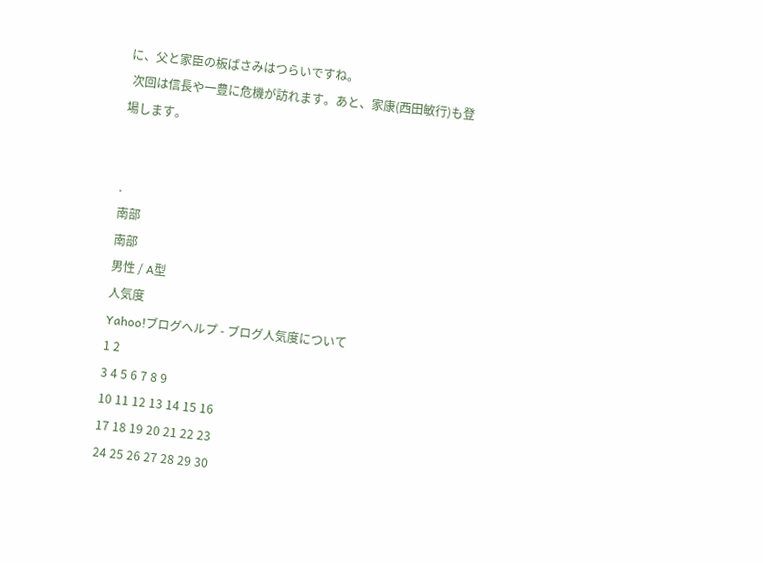に、父と家臣の板ばさみはつらいですね。
 次回は信長や一豊に危機が訪れます。あと、家康(西田敏行)も登場します。


.
南部
南部
男性 / A型
人気度
Yahoo!ブログヘルプ - ブログ人気度について
1 2
3 4 5 6 7 8 9
10 11 12 13 14 15 16
17 18 19 20 21 22 23
24 25 26 27 28 29 30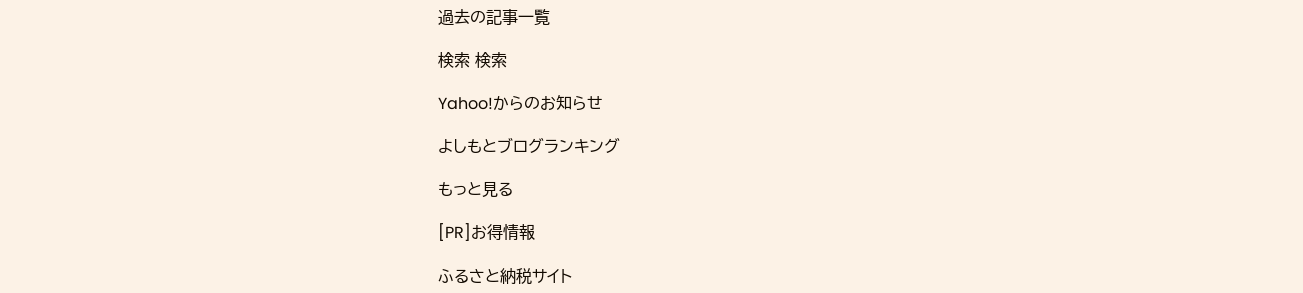過去の記事一覧

検索 検索

Yahoo!からのお知らせ

よしもとブログランキング

もっと見る

[PR]お得情報

ふるさと納税サイト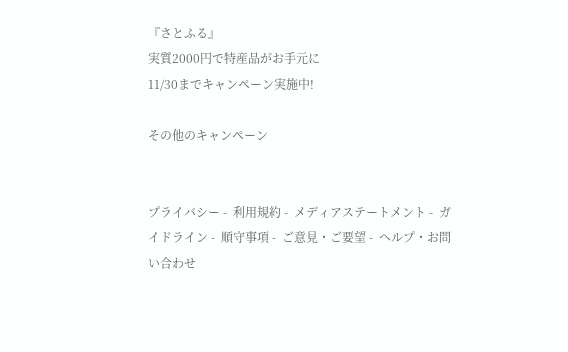『さとふる』
実質2000円で特産品がお手元に
11/30までキャンペーン実施中!

その他のキャンペーン


プライバシー -  利用規約 -  メディアステートメント -  ガイドライン -  順守事項 -  ご意見・ご要望 -  ヘルプ・お問い合わせ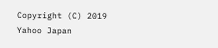Copyright (C) 2019 Yahoo Japan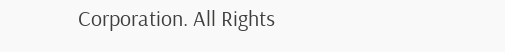Corporation. All Rights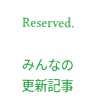Reserved.

みんなの更新記事